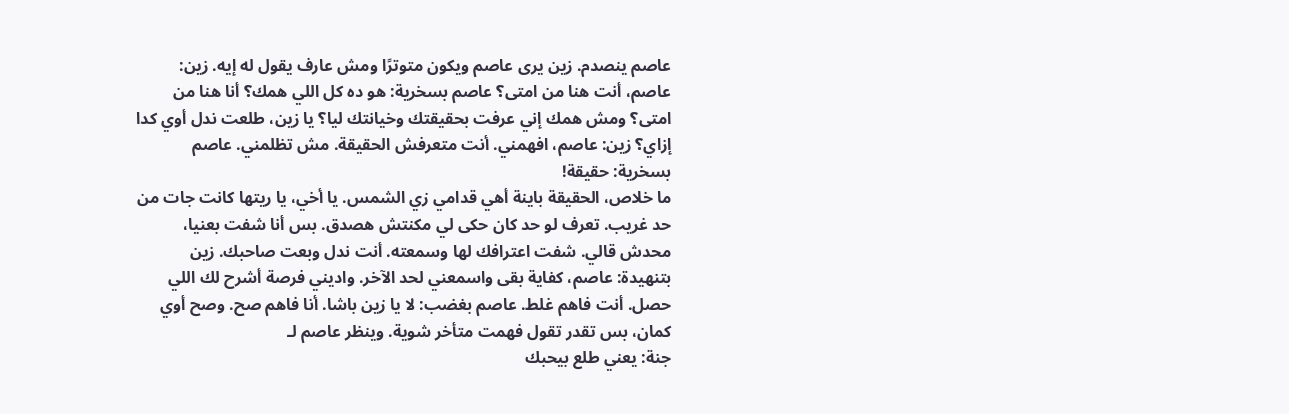عاصم ينصدم. زين يرى عاصم ويكون متوترًا ومش عارف يقول له إيه. زين: عاصم، أنت هنا من امتى؟ عاصم بسخرية: هو ده كل اللي همك؟ أنا هنا من امتى؟ ومش همك إني عرفت بحقيقتك وخيانتك ليا؟ يا زين، طلعت ندل أوي كدا إزاي؟ زين: عاصم، افهمني. أنت متعرفش الحقيقة. مش تظلمني. عاصم بسخرية: حقيقة!
ما خلاص، الحقيقة باينة أهي قدامي زي الشمس. يا أخي، يا ريتها كانت جات من حد غريب. تعرف لو حد كان حكى لي مكنتش هصدق. بس أنا شفت بعنيا، محدش قالي. شفت اعترافك لها وسمعته. أنت ندل وبعت صاحبك. زين بتنهيدة: عاصم، كفاية بقى واسمعني لحد الآخر. واديني فرصة أشرح لك اللي حصل. أنت فاهم غلط. عاصم بغضب: لا يا زين باشا. أنا فاهم صح. وصح أوي كمان، بس تقدر تقول فهمت متأخر شوية. وينظر عاصم لـ
جنة: يعني طلع بيحبك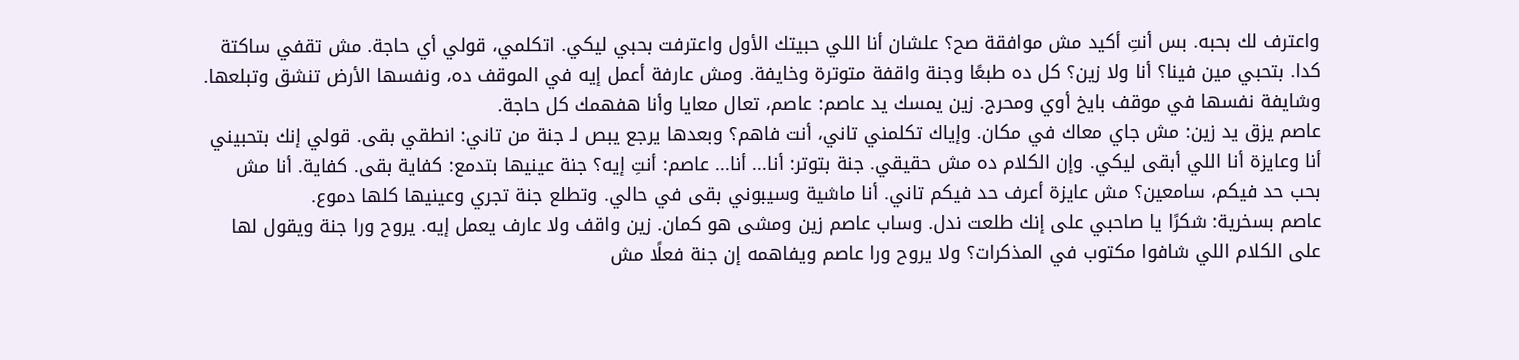واعترف لك بحبه. بس أنتِ أكيد مش موافقة صح؟ علشان أنا اللي حبيتك الأول واعترفت بحبي ليكي. اتكلمي، قولي أي حاجة. مش تقفي ساكتة كدا. بتحبي مين فينا؟ أنا ولا زين؟ كل ده طبعًا وجنة واقفة متوترة وخايفة. ومش عارفة أعمل إيه في الموقف ده، ونفسها الأرض تنشق وتبلعها. وشايفة نفسها في موقف بايخ أوي ومحرج. زين يمسك يد عاصم: عاصم، تعال معايا وأنا هفهمك كل حاجة.
عاصم يزق يد زين: مش جاي معاك في مكان. وإياك تكلمني تاني، أنت فاهم؟ وبعدها يرجع يبص لـ جنة من تاني: انطقي بقى. قولي إنك بتحبيني أنا وعايزة أنا اللي أبقى ليكي. وإن الكلام ده مش حقيقي. جنة بتوتر: أنا... أنا... عاصم: أنتِ إيه؟ جنة عينيها بتدمع: كفاية بقى. كفاية. أنا مش بحب حد فيكم، سامعين؟ مش عايزة أعرف حد فيكم تاني. أنا ماشية وسيبوني بقى في حالي. وتطلع جنة تجري وعينيها كلها دموع.
عاصم بسخرية: شكرًا يا صاحبي على إنك طلعت ندل. وساب عاصم زين ومشى هو كمان. زين واقف ولا عارف يعمل إيه. يروح ورا جنة ويقول لها على الكلام اللي شافوا مكتوب في المذكرات؟ ولا يروح ورا عاصم ويفاهمه إن جنة فعلًا مش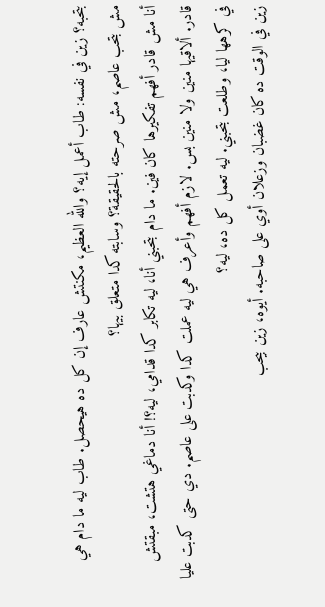بتحبه؟ زين في نفسه: طاب أعمل إيه؟ والله العظيم، مكنتش عارف إن كل ده هيحصل. طاب ليه ما دام هي مش بتحب عاصم، مش صرحته بالحقيقة؟ وسابته كدا متعلق بيها؟
أنا مش قادر أفهم تفكيرها كان فين. ما دام بتحبني أنا، ليه تكابر كدا قدامي، ليه؟! أنا دماغي هتشت، مبقتش قادر. ألاقيها منين ولا منين بس. لازم أفهم وأعرف هي ليه عملت كدا وكدبت على عاصم. دي حتى كدبت عليا في كرهها ليا، وطلعت بتحبني. ليه تعمل كل ده، ليه؟
زين في الوقت ده كان غضبان وزعلان أوي على صاحبه. أيوه، زين بيحب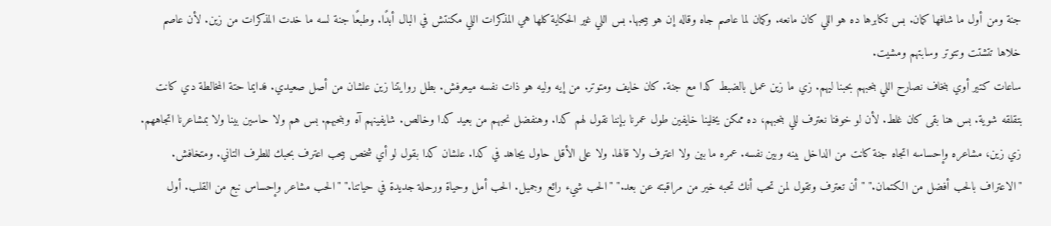جنة ومن أول ما شافها كمان. بس تكابرها ده هو اللي كان مانعه. وكمان لما عاصم جاه وقاله إن هو بيحبها. بس اللي غير الحكاية كلها هي المذكرات اللي مكنتش في البال أبدًا. وطبعًا جنة لسه ما خدت المذكرات من زين. لأن عاصم خلاها تتشتت وتتوتر وسابتهم ومشيت.
ساعات كتير أوي بنخاف نصارح اللي بنحبهم بحبنا ليهم. زي ما زين عمل بالضبط كدا مع جنة. كان خايف ومتوتر. من إيه وليه هو ذات نفسه ميعرفش. بطل روايتنا زين علشان من أصل صعيدي. فدايما حتة المخالطة دي كانت بتقلقه شوية. بس هنا بقى كان غلط. لأن لو خوفنا نعترف للي بنحبهم، ده ممكن يخلينا خايفين طول عمرنا بإننا نقول لهم كدا. وهنفضل نحبهم من بعيد كدا وخالص. شايفينهم آه وبنحبهم. بس هم ولا حاسين بينا ولا بمشاعرنا اتجاههم. زي زين، مشاعره وإحساسه اتجاه جنة كانت من الداخل بينه وبين نفسه. عمره ما بين ولا اعترف ولا قالها. ولا على الأقل حاول يجاهد في كدا. علشان كدا بقول لو أي شخص بيحب اعترف بحبك للطرف التاني. ومتخافش.
"الاعتراف بالحب أفضل من الكتمان." "أن تعترف وتقول لمن تحب أنك تحبه خير من مراقبته عن بعد." "الحب شيء رائع وجميل. الحب أمل وحياة ورحلة جديدة في حياتنا." "الحب مشاعر وإحساس نبع من القلب. أول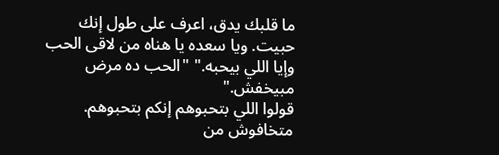ما قلبك يدق، اعرف على طول إنك حبيت. ويا سعده يا هناه من لاقى الحب وإيا اللي بيحبه." "الحب ده مرض مبيخفش."
قولوا اللي بتحبوهم إنكم بتحبوهم. متخافوش من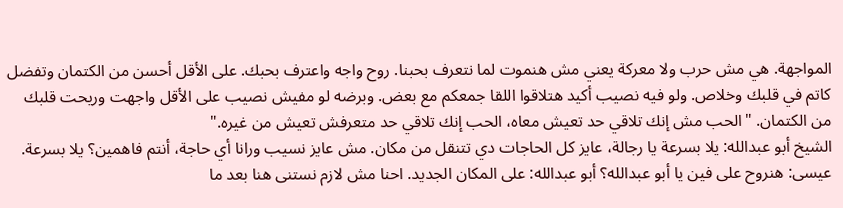المواجهة. هي مش حرب ولا معركة يعني مش هنموت لما نتعرف بحبنا. روح واجه واعترف بحبك. على الأقل أحسن من الكتمان وتفضل كاتم في قلبك وخلاص. ولو فيه نصيب أكيد هتلاقوا اللقا جمعكم مع بعض. وبرضه لو مفيش نصيب على الأقل واجهت وريحت قلبك من الكتمان. "الحب مش إنك تلاقي حد تعيش معاه، الحب إنك تلاقي حد متعرفش تعيش من غيره."
الشيخ أبو عبدالله: يلا بسرعة يا رجالة، عايز كل الحاجات دي تتنقل من مكان. مش عايز نسيب ورانا أي حاجة، أنتم فاهمين؟ يلا بسرعة. عيسى: هنروح على فين يا أبو عبدالله؟ أبو عبدالله: على المكان الجديد. احنا مش لازم نستنى هنا بعد ما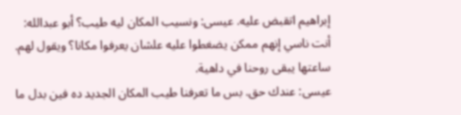إبراهيم اتقبض عليه. عيسى: ونسيب المكان ليه طيب؟ أبو عبدالله: أنت ناسي إنهم ممكن يضغطوا عليه علشان يعرفوا مكانا؟ ويقول لهم. ساعتها يبقى روحنا في داهية.
عيسى: عندك حق. بس ما تعرفنا طيب المكان الجديد ده فين بدل ما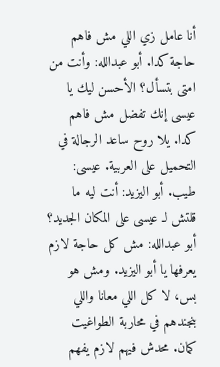أنا عامل زي اللي مش فاهم حاجة كدا. أبو عبدالله: وأنت من امتى بتسأل؟ الأحسن ليك يا عيسى إنك تفضل مش فاهم كدا. يلا روح ساعد الرجالة في التحميل على العربية. عيسى: طيب. أبو اليزيد: أنت ليه ما قلتش لـ عيسى على المكان الجديد؟
أبو عبدالله: مش كل حاجة لازم يعرفها يا أبو اليزيد. ومش هو بس، لا كل اللي معانا واللي بنجندهم في محاربة الطواغيت كمان. محدش فيهم لازم يفهم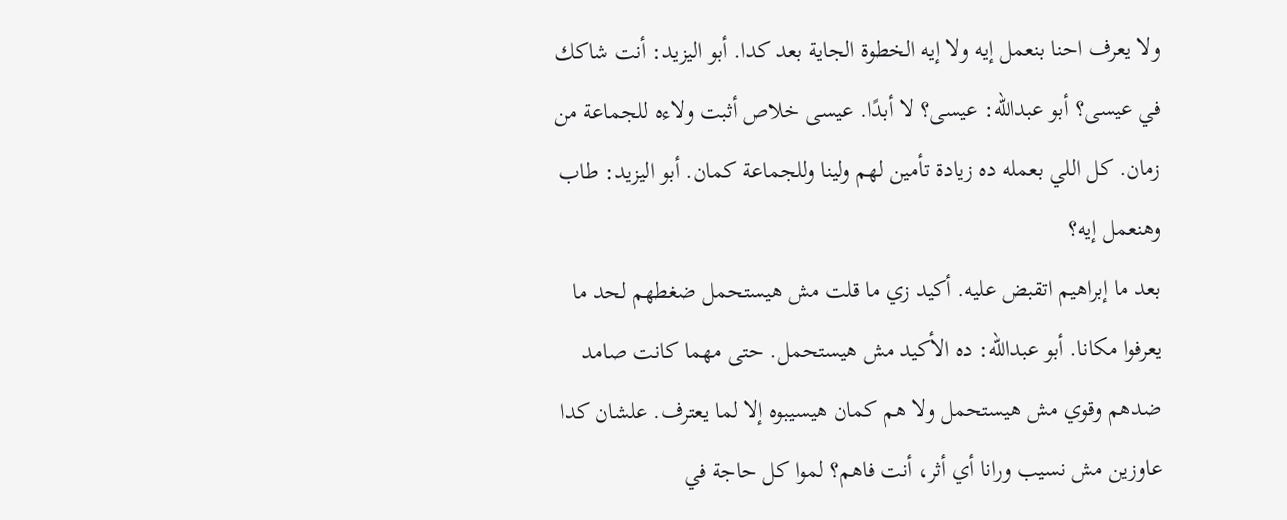ولا يعرف احنا بنعمل إيه ولا إيه الخطوة الجاية بعد كدا. أبو اليزيد: أنت شاكك في عيسى؟ أبو عبدالله: عيسى؟ لا أبدًا. عيسى خلاص أثبت ولاءه للجماعة من زمان. كل اللي بعمله ده زيادة تأمين لهم ولينا وللجماعة كمان. أبو اليزيد: طاب وهنعمل إيه؟
بعد ما إبراهيم اتقبض عليه. أكيد زي ما قلت مش هيستحمل ضغطهم لحد ما يعرفوا مكانا. أبو عبدالله: ده الأكيد مش هيستحمل. حتى مهما كانت صامد ضدهم وقوي مش هيستحمل ولا هم كمان هيسيبوه إلا لما يعترف. علشان كدا عاوزين مش نسيب ورانا أي أثر، أنت فاهم؟ لموا كل حاجة في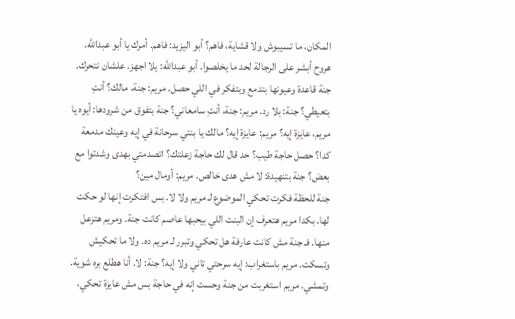المكان، ما تسيبوش ولا قشاية، فاهم؟ أبو اليزيد: فاهم. أمرك يا أبو عبدالله. هروح أبشر على الرجالة لحد ما يخلصوا. أبو عبدالله: يلا اجهز. علشان نتحرك.
جنة قاعدة وعيونها بتدمع وبتفكر في اللي حصل. مريم: جنة، مالك؟ أنتِ بتعيطي؟ جنة: بلا رد. مريم: جنة، أنتِ سامعاني؟ جنة بتفوق من شرودها: أيوه يا مريم، عايزة إيه؟ مريم: عايزة إيه؟ مالك يا بنتي سرحانة في إيه وعينك مدمعة كدا؟ حصل حاجة طيب؟ حد قال لك حاجة زعلتك؟ اتصدمتي بهدى وشدتوا مع بعض؟ جنة بتنهيدة: لا مش هدى خالص. مريم: أومال مين؟
جنة للحظة فكرت تحكي الموضوع لـ مريم ولا لا. بس افتكرت إنها لو حكت لها. بكدا مريم هتعرف إن البنت اللي بيحبها عاصم كانت جنة. ومريم هتزعل منها. فـ جنة مش كانت عارفة هل تحكي وتبرر لـ مريم ده. ولا ما تحكيش وتسكت. مريم باستغراب: إيه سرحتي تاني ولا إيه؟ جنة: لا. أنا هطلع بره شوية. وتمشي. مريم استغربت من جنة وحست إنه في حاجة بس مش عايزة تحكي،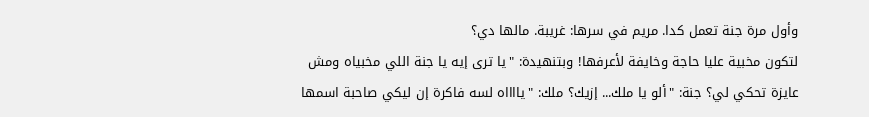وأول مرة جنة تعمل كدا. مريم في سرها: غريبة. مالها دي؟
لتكون مخبية عليا حاجة وخايفة لأعرفها! وبتنهيدة: "يا ترى إيه يا جنة اللي مخبياه ومش عايزة تحكي لي؟ جنة: "ألو يا ملك... إزيك؟ ملك: "يااااه لسه فاكرة إن ليكي صاحبة اسمها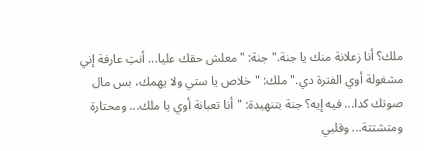ملك؟ أنا زعلانة منك يا جنة." جنة: "معلش حقك عليا... أنتِ عارفة إني مشغولة أوي الفترة دي." ملك: "خلاص يا ستي ولا يهمك، بس مال صوتك كدا... فيه إيه؟ جنة بتنهيدة: "أنا تعبانة أوي يا ملك... ومحتارة ومتشتتة... وقلبي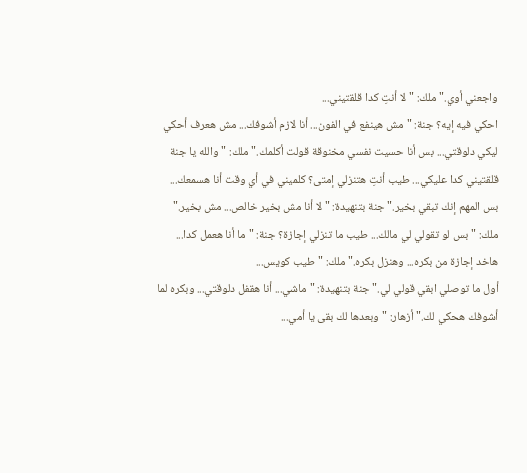واجعني أوي." ملك: "لا أنتِ كدا قلقتيني...
احكي فيه إيه؟ جنة: "مش هينفع في الفون... أنا لازم أشوفك... مش هعرف أحكي ليكي دلوقتي... بس أنا حسيت نفسي مخنوقة قولت أكلمك." ملك: "والله يا جنة قلقتيني كدا عليكي... طيب أنتِ هتنزلي إمتى؟ كلميني في أي وقت أنا هسمعك... بس المهم إنك تبقي بخير." جنة بتنهيدة: "لا أنا مش بخير خالص... مش بخير." ملك: "بس لو تقولي لي مالك... طيب ما تنزلي إجازة؟ جنة: "ما أنا هعمل كدا... هاخد إجازة من بكره... وهنزل بكره." ملك: "طيب كويس...
أول ما توصلي ابقي قولي لي." جنة بتنهيدة: "ماشي... أنا هقفل دلوقتي... وبكره لما أشوفك هحكي لك." أزهار: "وبعدها لك بقى يا أمي...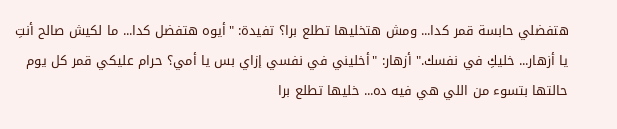هتفضلي حابسة قمر كدا... ومش هتخليها تطلع برا؟ تفيدة: "أيوه هتفضل كدا... ما لكيش صالح أنتِ يا أزهار... خليكِ في نفسك." أزهار: "أخليني في نفسي إزاي بس يا أمي؟ حرام عليكي قمر كل يوم حالتها بتسوء من اللي هي فيه ده... خليها تطلع برا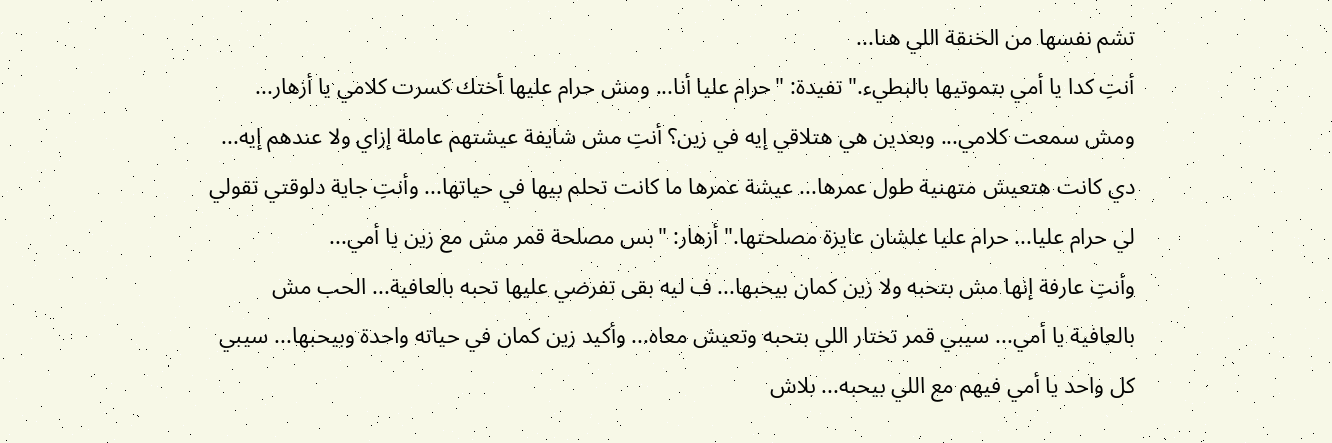تشم نفسها من الخنقة اللي هنا...
أنتِ كدا يا أمي بتموتيها بالبطيء." تفيدة: "حرام عليا أنا... ومش حرام عليها أختك كسرت كلامي يا أزهار... ومش سمعت كلامي... وبعدين هي هتلاقي إيه في زين؟ أنتِ مش شايفة عيشتهم عاملة إزاي ولا عندهم إيه... دي كانت هتعيش متهنية طول عمرها... عيشة عمرها ما كانت تحلم بيها في حياتها... وأنتِ جاية دلوقتي تقولي لي حرام عليا... حرام عليا علشان عايزة مصلحتها." أزهار: "بس مصلحة قمر مش مع زين يا أمي...
وأنتِ عارفة إنها مش بتحبه ولا زين كمان بيحبها... ف ليه بقى تفرضي عليها تحبه بالعافية... الحب مش بالعافية يا أمي... سيبي قمر تختار اللي بتحبه وتعيش معاه... وأكيد زين كمان في حياته واحدة وبيحبها... سيبي كل واحد يا أمي فيهم مع اللي بيحبه... بلاش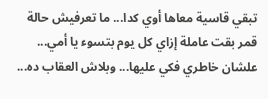تبقي قاسية معاها أوي كدا... ما تعرفيش حالة قمر بقت عاملة إزاي كل يوم بتسوء يا أمي... علشان خاطري فكي عليها... وبلاش العقاب ده...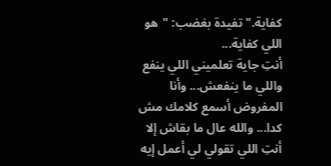كفاية." تفيدة بغضب: "هو اللي كفاية...
أنتِ جاية تعلميني اللي ينفع واللي ما ينفعش... وأنا المفروض أسمع كلامك مش كدا... والله عال ما بقاش إلا أنتِ اللي تقولي لي أعمل إيه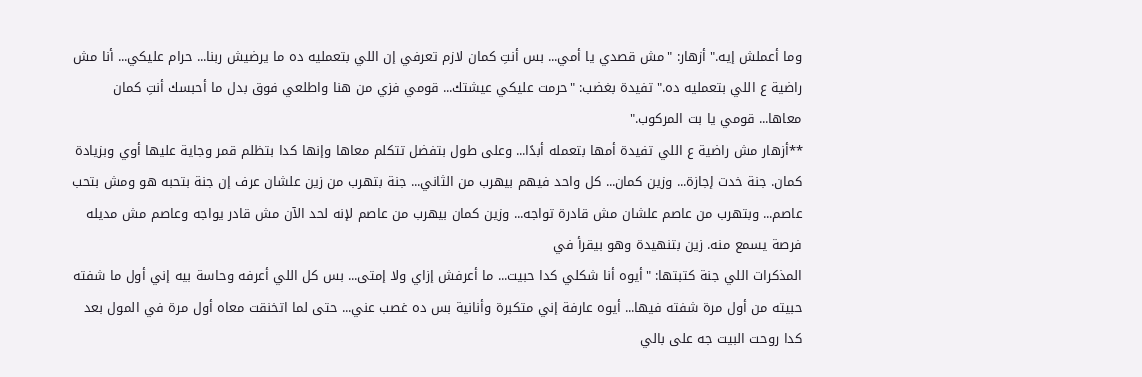وما أعملش إيه." أزهار: "مش قصدي يا أمي... بس أنتِ كمان لازم تعرفي إن اللي بتعمليه ده ما يرضيش ربنا... حرام عليكي... أنا مش راضية ع اللي بتعمليه ده." تفيدة بغضب: "حرمت عليكي عيشتك... قومي فزي من هنا واطلعي فوق بدل ما أحبسك أنتِ كمان معاها... قومي يا بت المركوب."
**أزهار مش راضية ع اللي تفيدة أمها بتعمله أبدًا... وعلى طول بتفضل تتكلم معاها وإنها كدا بتظلم قمر وجاية عليها أوي وبزيادة كمان. جنة خدت إجازة... وزين كمان... كل واحد فيهم بيهرب من الثاني... جنة بتهرب من زين علشان عرف إن جنة بتحبه هو ومش بتحب عاصم... وبتهرب من عاصم علشان مش قادرة تواجه... وزين كمان بيهرب من عاصم لإنه لحد الآن مش قادر يواجه وعاصم مش مديله فرصة يسمع منه. زين بتنهيدة وهو بيقرأ في
المذكرات اللي جنة كتبتها: "أيوه أنا شكلي كدا حبيت... ما أعرفش إزاي ولا إمتى... بس كل اللي أعرفه وحاسة بيه إني أول ما شفته حبيته من أول مرة شفته فيها... أيوه عارفة إني متكبرة وأنانية بس ده غصب عني... حتى لما اتخنقت معاه أول مرة في المول بعد كدا روحت البيت جه على بالي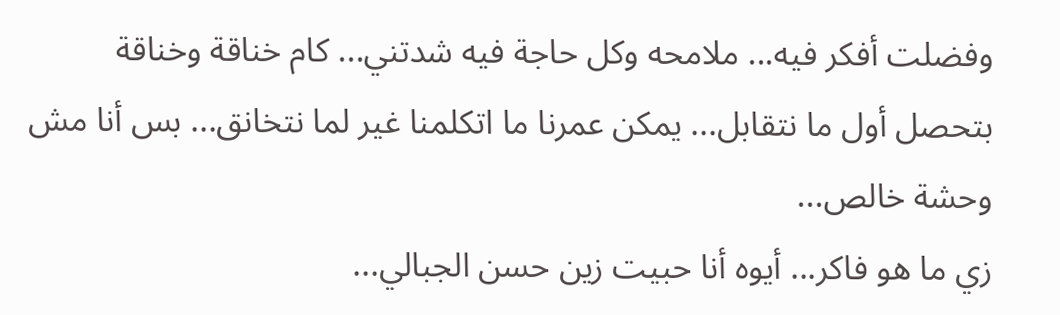وفضلت أفكر فيه... ملامحه وكل حاجة فيه شدتني... كام خناقة وخناقة بتحصل أول ما نتقابل... يمكن عمرنا ما اتكلمنا غير لما نتخانق... بس أنا مش وحشة خالص...
زي ما هو فاكر... أيوه أنا حبيت زين حسن الجبالي...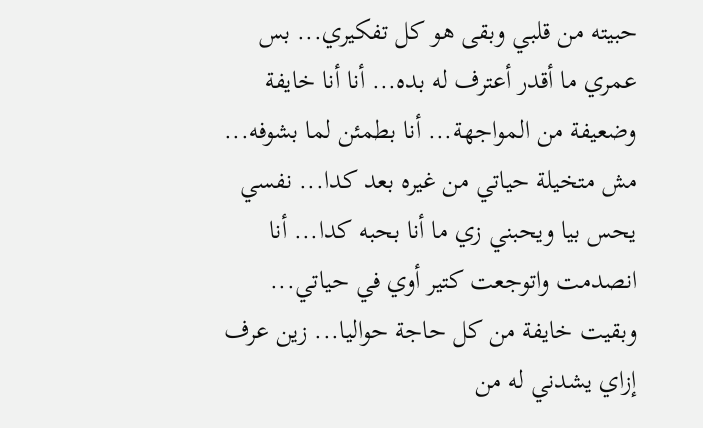حبيته من قلبي وبقى هو كل تفكيري... بس عمري ما أقدر أعترف له بده... أنا أنا خايفة وضعيفة من المواجهة... أنا بطمئن لما بشوفه... مش متخيلة حياتي من غيره بعد كدا... نفسي يحس بيا ويحبني زي ما أنا بحبه كدا... أنا انصدمت واتوجعت كتير أوي في حياتي... وبقيت خايفة من كل حاجة حواليا... زين عرف إزاي يشدني له من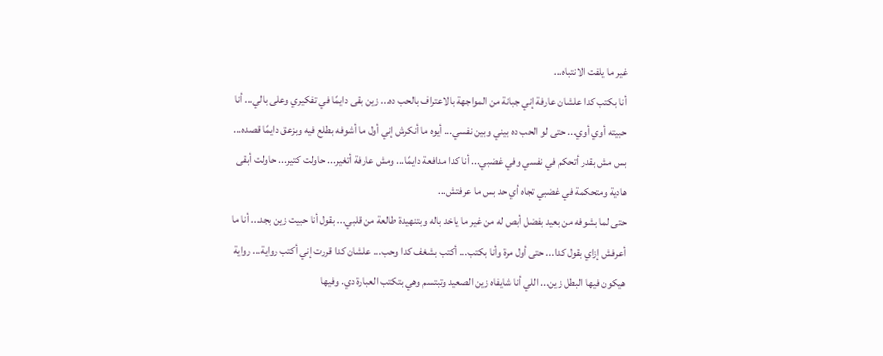غير ما يلفت الانتباه...
أنا بكتب كدا علشان عارفة إني جبانة من المواجهة بالاعتراف بالحب ده... زين بقى دايمًا في تفكيري وعلى بالي... أنا حبيته أوي أوي... حتى لو الحب ده بيني وبين نفسي... أيوه ما أنكرش إني أول ما أشوفه بطلع فيه وبزعق دايمًا قصده... بس مش بقدر أتحكم في نفسي وفي غضبي... أنا كدا مدافعة دايمًا... ومش عارفة أتغير... حاولت كتير... حاولت أبقى هادية ومتحكمة في غضبي تجاه أي حد بس ما عرفتش...
حتى لما بشوفه من بعيد بفضل أبص له من غير ما ياخد باله وبتنهيدة طالعة من قلبي... بقول أنا حبيت زين بجد... أنا ما أعرفش إزاي بقول كدا... حتى أول مرة وأنا بكتب... أكتب بشغف كدا وحب... علشان كدا قررت إني أكتب رواية... رواية هيكون فيها البطل زين... اللي أنا شايفاه زين الصعيد وتبتسم وهي بتكتب العبارة دي. وفيها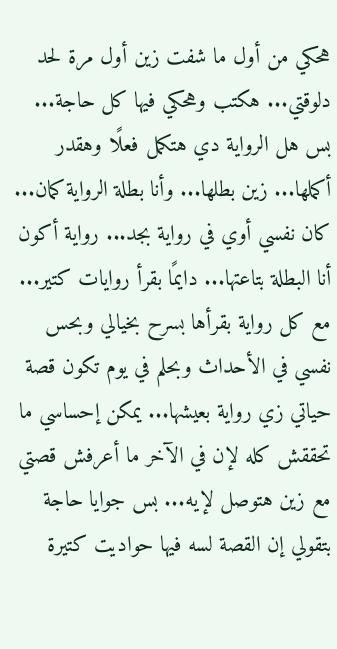هحكي من أول ما شفت زين أول مرة لحد دلوقتي... هكتب وهحكي فيها كل حاجة...
بس هل الرواية دي هتكمل فعلًا وهقدر أكملها... زين بطلها... وأنا بطلة الرواية كمان... كان نفسي أوي في رواية بجد... رواية أكون أنا البطلة بتاعتها... دايمًا بقرأ روايات كتير... مع كل رواية بقرأها بسرح بخيالي وبحس نفسي في الأحداث وبحلم في يوم تكون قصة حياتي زي رواية بعيشها... يمكن إحساسي ما تحققش كله لإن في الآخر ما أعرفش قصتي مع زين هتوصل لإيه... بس جوايا حاجة بتقولي إن القصة لسه فيها حواديت كتيرة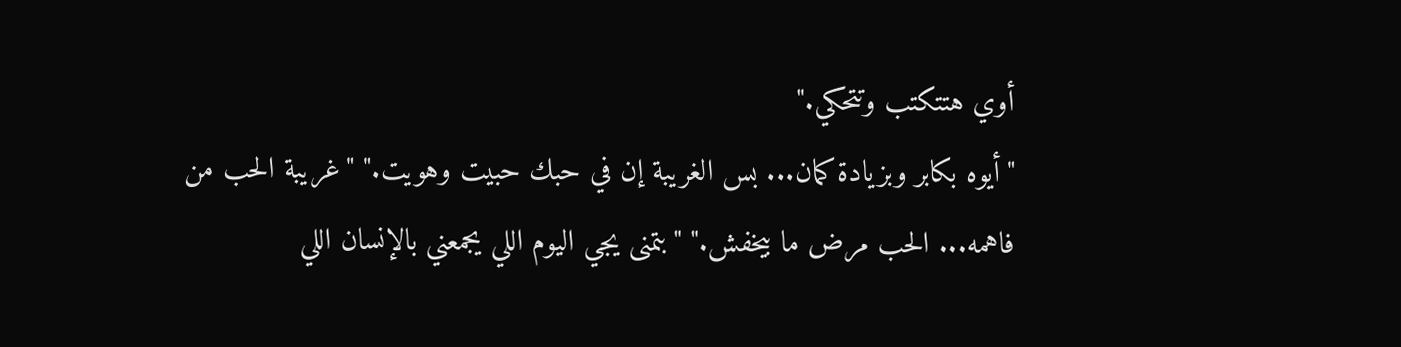أوي هتتكتب وتتحكي."
"أيوه بكابر وبزيادة كمان... بس الغريبة إن في حبك حبيت وهويت." "غريبة الحب من فاهمه... الحب مرض ما بيخفش." "بتمنى يجي اليوم اللي يجمعني بالإنسان اللي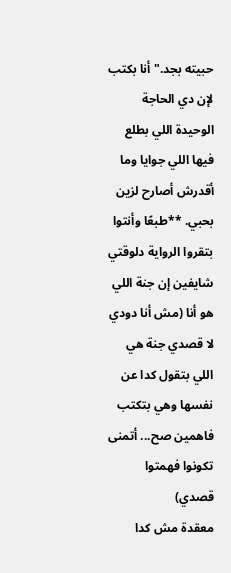حبيته بجد." أنا بكتب لإن دي الحاجة الوحيدة اللي بطلع فيها اللي جوايا وما أقدرش أصارح لزين بحبي. **طبعًا وأنتوا بتقروا الرواية دلوقتي شايفين إن جنة اللي هو أنا (مش أنا دودي لا قصدي جنة هي اللي بتقول كدا عن نفسها وهي بتكتب فاهمين صح... أتمنى تكونوا فهمتوا قصدي)
معقدة مش كدا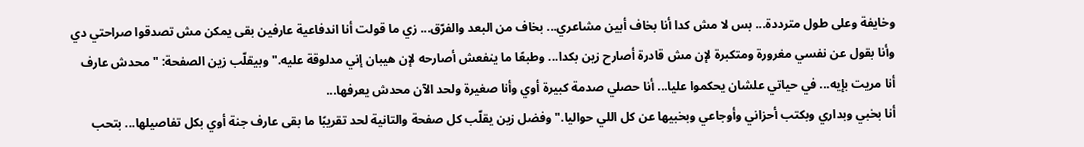وخايفة وعلى طول مترددة... بس لا مش كدا أنا بخاف أبين مشاعري... بخاف من البعد والفرّق... زي ما قولت أنا اندفاعية عارفين بقى يمكن مش تصدقوا صراحتي دي وأنا بقول عن نفسي مغرورة ومتكبرة لإن مش قادرة أصارح زين بكدا... وطبعًا ما ينفعش أصارحه لإن هيبان إني مدلوقة عليه." وبيقلّب زين الصفحة: "محدش عارف أنا مريت بإيه... في حياتي علشان يحكموا عليا... أنا حصلي صدمة كبيرة أوي وأنا صغيرة ولحد الآن محدش يعرفها...
أنا بخبي وبداري وبكتب أحزاني وأوجاعي وبخبيها عن كل اللي حواليا." وفضل زين يقلّب كل صفحة والتانية لحد تقريبًا ما بقى عارف جنة أوي بكل تفاصيلها... بتحب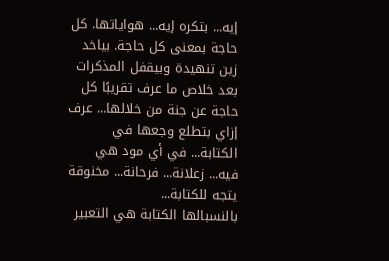إيه... بتكره إيه... هواياتها. كل حاجة بمعنى كل حاجة. بياخد زين تنهيدة وبيقفل المذكرات بعد خلاص ما عرف تقريبًا كل حاجة عن جنة من خلالها... عرف إزاي بتطلع وجعها في الكتابة... في أي مود هي فيه... زعلانة... فرحانة... مخنوقة يتجه للكتابة...
بالنسبالها الكتابة هي التعبير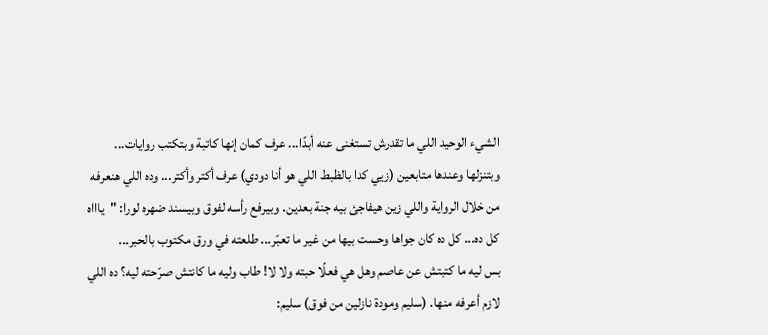الشيء الوحيد اللي ما تقدرش تستغنى عنه أبدًا... عرف كمان إنها كاتبة وبتكتب روايات... وبتنزلها وعندها متابعين (زيي كدا بالظبط اللي هو أنا دودي) عرف أكتر وأكتر... وده اللي هنعرفه من خلال الرواية واللي زين هيفاجئ بيه جنة بعدين. وبيرفع رأسه لفوق وبيسند ضهره لورا: "ياااه كل ده... كل ده كان جواها وحست بيها من غير ما تعبّر... طلعته في ورق مكتوب بالحبر...
بس ليه ما كتبتش عن عاصم وهل هي فعلًا حبته ولا لا! طاب وليه ما كانتش صرّحته ليه؟ ده اللي لازم أعرفه منها. (سليم ومودة نازلين من فوق) سليم: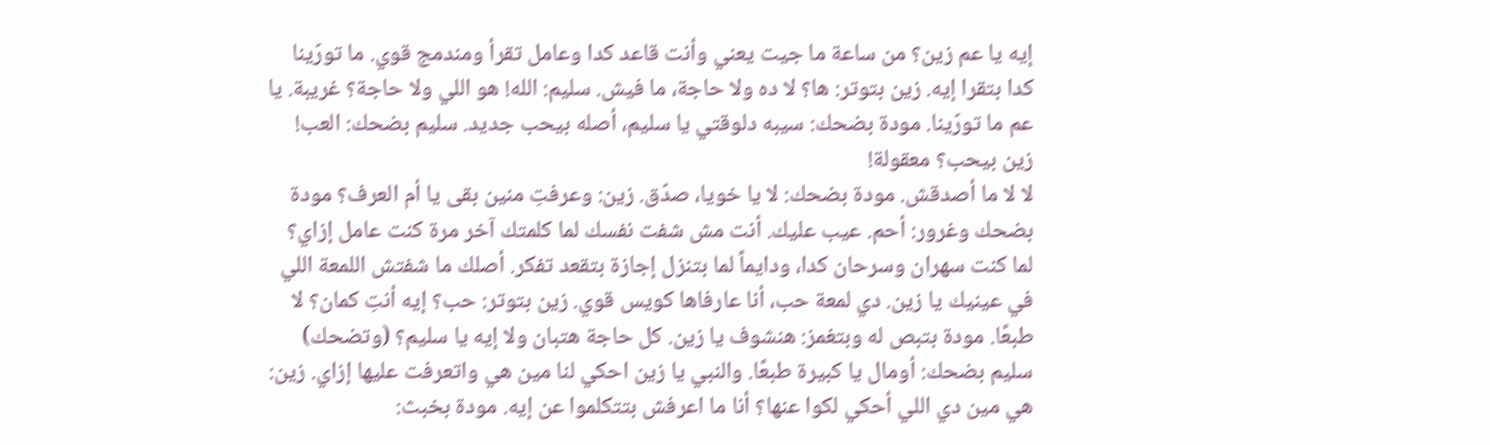إيه يا عم زين؟ من ساعة ما جيت يعني وأنت قاعد كدا وعامل تقرأ ومندمج قوي. ما تورّينا كدا بتقرا إيه. زين بتوتر: ها؟ لا ده ولا حاجة، ما فيش. سليم: الله! هو اللي ولا حاجة؟ غريبة. يا عم ما تورّينا. مودة بضحك: سيبه دلوقتي يا سليم، أصله بيحب جديد. سليم بضحك: العب! زين بيحب؟ معقولة!
لا لا ما أصدقش. مودة بضحك: لا يا خويا، صدّق. زين: وعرفتِ منين بقى يا أم العرف؟ مودة بضحك وغرور: أحم. عيب عليك. أنت مش شفت نفسك لما كلمتك آخر مرة كنت عامل إزاي؟ لما كنت سهران وسرحان كدا، ودايماً لما بتنزل إجازة بتقعد تفكر. أصلك ما شفتش اللمعة اللي في عينيك يا زين. دي لمعة حب، أنا عارفاها كويس قوي. زين بتوتر: حب؟ إيه أنتِ كمان؟ لا طبعًا. مودة بتبص له وبتغمز: هنشوف يا زين. كل حاجة هتبان ولا إيه يا سليم؟ (وتضحك)
سليم بضحك: أومال يا كبيرة طبعًا. والنبي يا زين احكي لنا مين هي واتعرفت عليها إزاي. زين: هي مين دي اللي أحكي لكوا عنها؟ أنا ما اعرفش بتتكلموا عن إيه. مودة بخبث: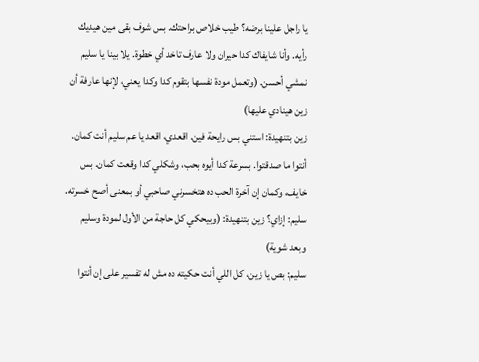يا راجل علينا برضه؟ طيب خلاص براحتك. بس شوف بقى مين هيديك رأيه. وأنا شايفاك كدا حيران ولا عارف تاخد أي خطوة. يلا بينا يا سليم نمشي أحسن. (وتعمل مودة نفسها بتقوم كدا وكدا يعني، لإنها عارفة أن زين هينادي عليها)
زين بتنهيدة: استني بس رايحة فين. اقعدي، اقعد يا عم سليم أنت كمان. أنتوا ما صدقتوا. بسرعة كدا أيوه بحب، وشكلي كدا وقعت كمان. بس خايف، وكمان إن آخرة الحب ده هتخسرني صاحبي أو بمعنى أصح خسرته. سليم: إزاي؟ زين بتنهيدة: (وبيحكي كل حاجة من الأول لمودة وسليم وبعد شوية)
سليم: بص يا زين، كل اللي أنت حكيته ده مش له تفسير على إن أنتوا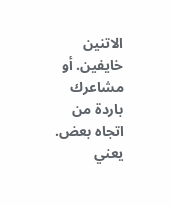الاتنين خايفين. أو مشاعرك باردة من اتجاه بعض. يعني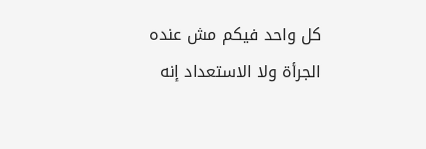كل واحد فيكم مش عنده الجرأة ولا الاستعداد إنه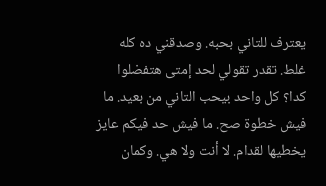يعترف للتاني بحبه. وصدقني ده كله غلط. تقدر تقولي لحد إمتى هتفضلوا كدا؟ كل واحد بيحب التاني من بعيد. ما فيش خطوة صح. ما فيش حد فيكم عايز يخطيها لقدام. لا أنت ولا هي. وكمان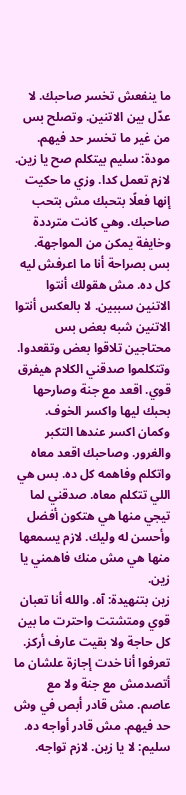ما ينفعش تخسر صاحبك. لا عدّل بين الاتنين. وتصلح بس من غير ما تخسر حد فيهم.
مودة: سليم بيتكلم صح يا زين. لازم تعمل كدا. وزي ما حكيت إنها فعلًا بتحبك مش بتحب صاحبك. وهي كانت مترددة وخايفة يمكن من المواجهة. بس بصراحة أنا ما اعرفش ليه كل ده. مش هقولك أنتوا الاتنين سببين. لا بالعكس أنتوا الاتنين شبه بعض بس محتاجين تلاقوا بعض وتقعدوا. وتتكلموا صدقني الكلام هيفرق قوي. اقعد مع جنة وصارحها بحبك ليها واكسر الخوف. وكمان اكسر عندها التكبر والغرور. وصاحبك اقعد معاه واتكلم وفاهمه كل ده. بس هي اللي تتكلم معاه. صدقني لما تيجي منها هي هتكون أفضل وأحسن له وليك. لازم يسمعها منها هي مش منك فاهمني يا زين.
زين بتنهيدة: آه. والله أنا تعبان قوي ومتشتت واحترت ما بين كل حاجة ولا بقيت عارف أركز. تعرفوا أنا خدت إجازة علشان ما أتصدمش مع جنة ولا مع عاصم. مش قادر أبص في وش حد فيهم. مش قادر أواجه ده. سليم: لا يا زين. لازم تواجه.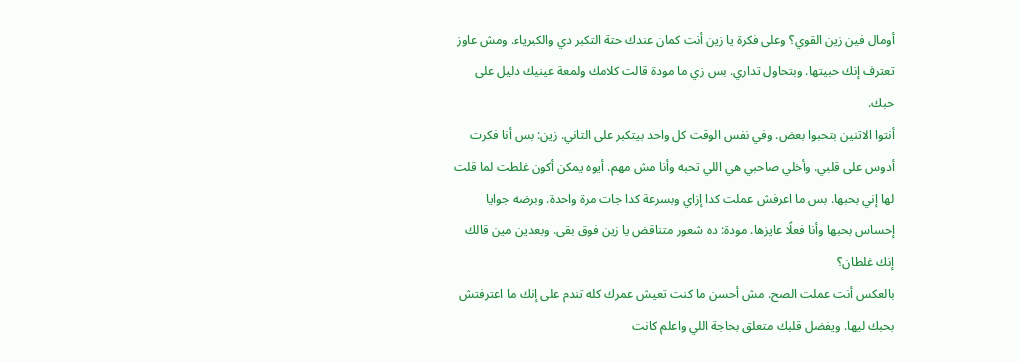أومال فين زين القوي؟ وعلى فكرة يا زين أنت كمان عندك حتة التكبر دي والكبرياء. ومش عاوز تعترف إنك حبيتها. وبتحاول تداري. بس زي ما مودة قالت كلامك ولمعة عينيك دليل على حبك.
أنتوا الاتنين بتحبوا بعض. وفي نفس الوقت كل واحد بيتكبر على التاني. زين: بس أنا فكرت أدوس على قلبي. وأخلي صاحبي هي اللي تحبه وأنا مش مهم. أيوه يمكن أكون غلطت لما قلت لها إني بحبها. بس ما اعرفش عملت كدا إزاي وبسرعة كدا جات مرة واحدة. وبرضه جوايا إحساس بحبها وأنا فعلًا عايزها. مودة: ده شعور متناقض يا زين فوق بقى. وبعدين مين قالك إنك غلطان؟
بالعكس أنت عملت الصح. مش أحسن ما كنت تعيش عمرك كله تندم على إنك ما اعترفتش بحبك ليها. ويفضل قلبك متعلق بحاجة اللي واعلم كانت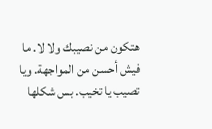هتكون من نصيبك ولا لا. ما فيش أحسن من المواجهة. ويا تصيب يا تخيب. بس شكلها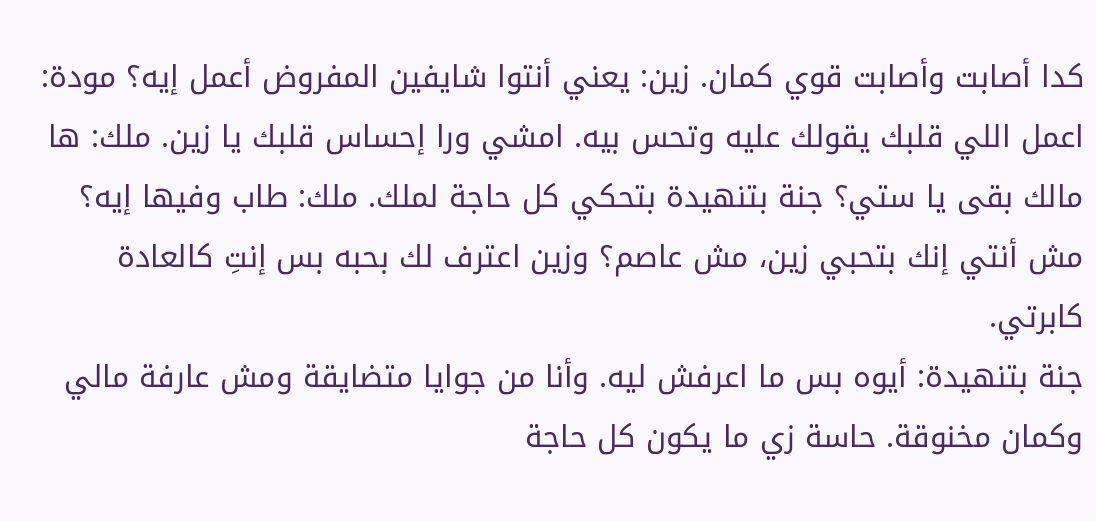كدا أصابت وأصابت قوي كمان. زين: يعني أنتوا شايفين المفروض أعمل إيه؟ مودة: اعمل اللي قلبك يقولك عليه وتحس بيه. امشي ورا إحساس قلبك يا زين. ملك: ها مالك بقى يا ستي؟ جنة بتنهيدة بتحكي كل حاجة لملك. ملك: طاب وفيها إيه؟
مش أنتي إنك بتحبي زين، مش عاصم؟ وزين اعترف لك بحبه بس إنتِ كالعادة كابرتي.
جنة بتنهيدة: أيوه بس ما اعرفش ليه. وأنا من جوايا متضايقة ومش عارفة مالي وكمان مخنوقة. حاسة زي ما يكون كل حاجة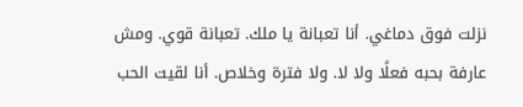نزلت فوق دماغي. أنا تعبانة يا ملك. تعبانة قوي. ومش عارفة بحبه فعلًا ولا لا. ولا فترة وخلاص. أنا لقيت الحب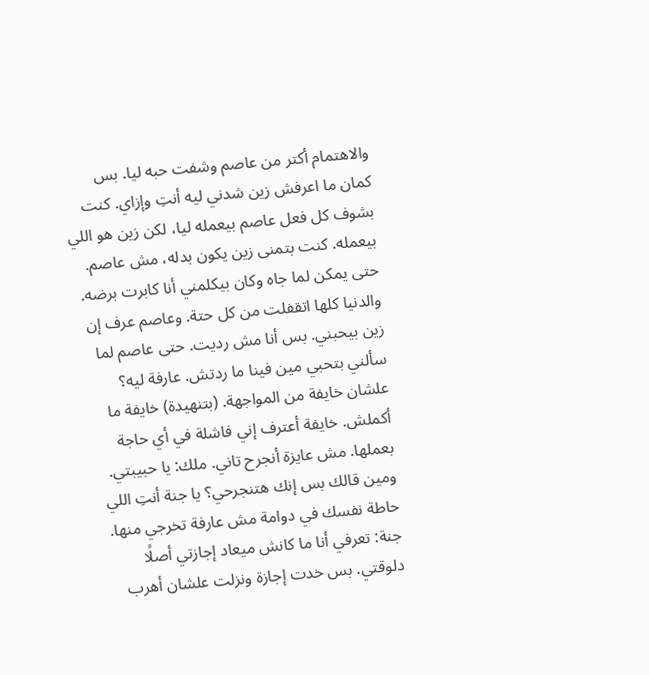والاهتمام أكتر من عاصم وشفت حبه ليا. بس كمان ما اعرفش زين شدني ليه أنتِ وإزاي. كنت بشوف كل فعل عاصم بيعمله ليا، لكن زين هو اللي بيعمله. كنت بتمنى زين يكون بدله، مش عاصم. حتى يمكن لما جاه وكان بيكلمني أنا كابرت برضه.
والدنيا كلها اتقفلت من كل حتة. وعاصم عرف إن زين بيحبني. بس أنا مش رديت. حتى عاصم لما سألني بتحبي مين فينا ما ردتش. عارفة ليه؟ علشان خايفة من المواجهة. (بتنهيدة) خايفة ما أكملش. خايفة أعترف إني فاشلة في أي حاجة بعملها. مش عايزة أنجرح تاني. ملك: يا حبيبتي. ومين قالك بس إنك هتنجرحي؟ يا جنة أنتِ اللي حاطة نفسك في دوامة مش عارفة تخرجي منها.
جنة: تعرفي أنا ما كانش ميعاد إجازتي أصلًا دلوقتي. بس خدت إجازة ونزلت علشان أهرب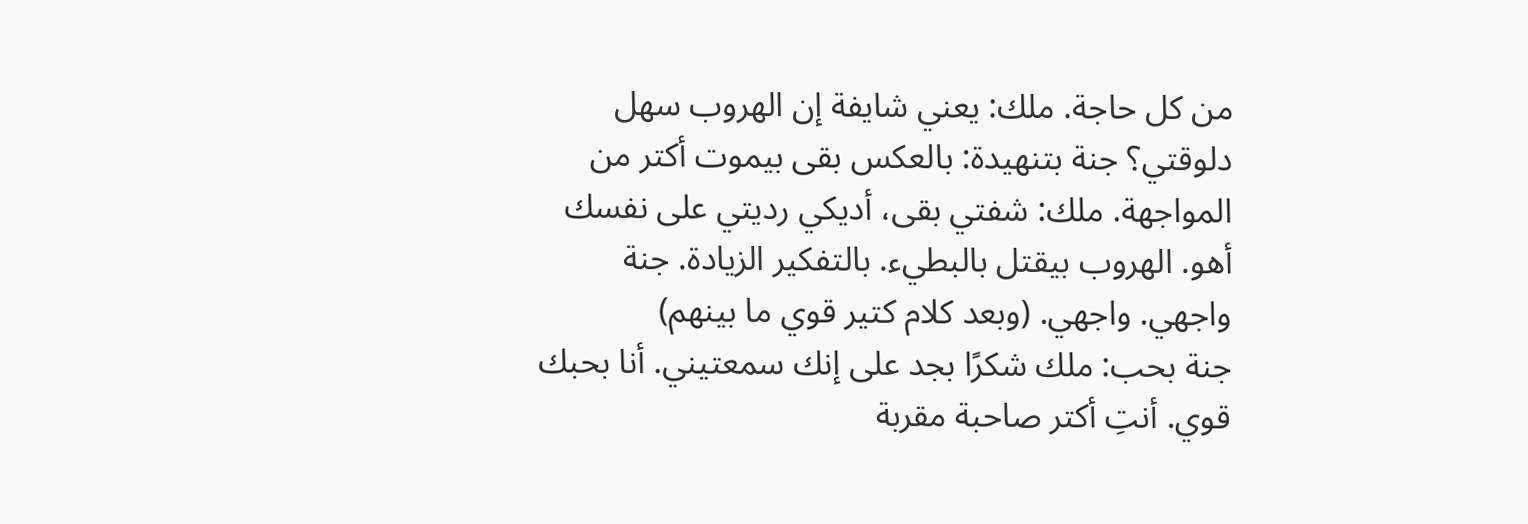من كل حاجة. ملك: يعني شايفة إن الهروب سهل دلوقتي؟ جنة بتنهيدة: بالعكس بقى بيموت أكتر من المواجهة. ملك: شفتي بقى، أديكي رديتي على نفسك أهو. الهروب بيقتل بالبطيء. بالتفكير الزيادة. جنة واجهي. واجهي. (وبعد كلام كتير قوي ما بينهم)
جنة بحب: ملك شكرًا بجد على إنك سمعتيني. أنا بحبك قوي. أنتِ أكتر صاحبة مقربة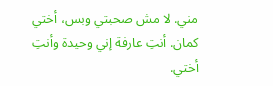مني. لا مش صحبتي وبس، أختي كمان. أنتِ عارفة إني وحيدة وأنتِ أختي.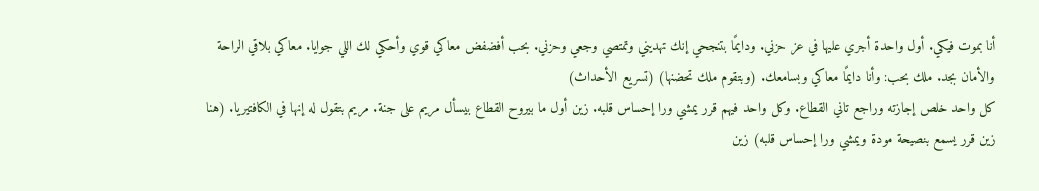أنا بموت فيكي. أول واحدة أجري عليها في عز حزني. ودايمًا بتنجحي إنك تهديني وتمتصي وجعي وحزني. بحب أفضفض معاكي قوي وأحكي لك اللي جوايا. معاكي بلاقي الراحة والأمان بجد. ملك بحب: وأنا دايمًا معاكي وبسامعك. (وبتقوم ملك تحضنها) (تسريع الأحداث)
كل واحد خلص إجازته وراجع تاني القطاع. وكل واحد فيهم قرر يمشي ورا إحساس قلبه. زين أول ما بيروح القطاع بيسأل مريم على جنة. مريم بتقول له إنها في الكافتيريا. (هنا زين قرر يسمع بنصيحة مودة ويمشي ورا إحساس قلبه) زين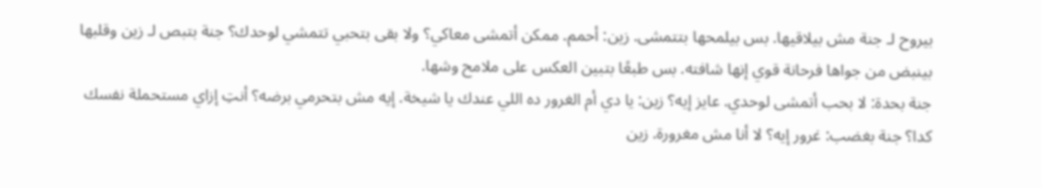بيروح لـ جنة مش بيلاقيها. بس بيلمحها بتتمشى. زين: أحمم. ممكن أتمشى معاكي؟ ولا بقى بتحبي تتمشي لوحدك؟ جنة بتبص لـ زين وقلبها بينبض من جواها فرحانة قوي إنها شافته. بس طبعًا بتبين العكس على ملامح وشها.
جنة بحدة: لا بحب أتمشى لوحدي. عايز إيه؟ زين: يا دي أم الغرور ده اللي عندك يا شيخة. إيه مش بتحرمي برضه؟ أنتِ إزاي مستحملة نفسك كدا؟ جنة بغضب: غرور إيه؟ لا أنا مش مغرورة. زين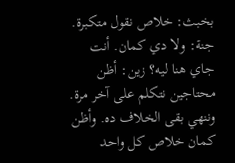بخبث: خلاص نقول متكبرة. جنة: ولا دي كمان. أنت جاي هنا ليه؟ زين: أظن محتاجين نتكلم على آخر مرة. وننهي بقى الخلاف ده. وأظن كمان خلاص كل واحد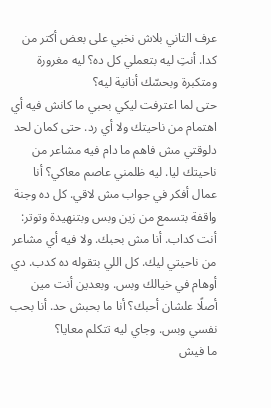عرف التاني بلاش نخبي على بعض أكتر من كدا. أنتِ ليه بتعملي كل ده؟ ليه مغرورة ومتكبرة وبحسّك أنانية ليه؟
حتى لما اعترفت ليكي بحبي ما كانش فيه أي اهتمام من ناحيتك ولا أي رد. حتى كمان لحد دلوقتي مش فاهم ما دام فيه مشاعر من ناحيتك ليا. ليه ظلمني عاصم معاكي؟ أنا عمال أفكر في جواب مش لاقي. كل ده وجنة واقفة بتسمع من زين وبس وبتنهيدة وتوتر: أنت كداب. أنا مش بحبك. ولا فيه أي مشاعر من ناحيتي ليك. كل اللي بتقوله ده كدب. دي أوهام في خيالك وبس. وبعدين أنت مين أصلًا علشان أحبك؟ أنا ما بحبش حد. أنا بحب نفسي وبس. وجاي ليه تتكلم معايا؟
ما فيش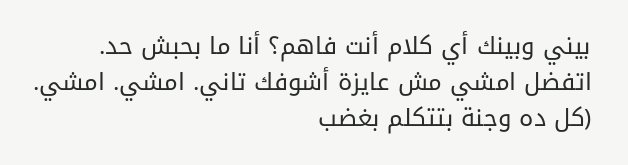بيني وبينك أي كلام أنت فاهم؟ أنا ما بحبش حد. اتفضل امشي مش عايزة أشوفك تاني. امشي. امشي. (كل ده وجنة بتتكلم بغضب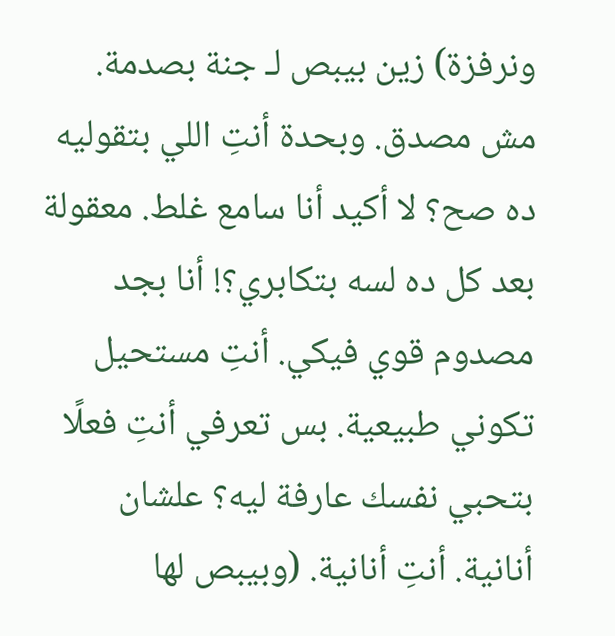ونرفزة) زين بيبص لـ جنة بصدمة. مش مصدق. وبحدة أنتِ اللي بتقوليه ده صح؟ لا أكيد أنا سامع غلط. معقولة بعد كل ده لسه بتكابري؟! أنا بجد مصدوم قوي فيكي. أنتِ مستحيل تكوني طبيعية. بس تعرفي أنتِ فعلًا بتحبي نفسك عارفة ليه؟ علشان أنانية. أنتِ أنانية. (وبيبص لها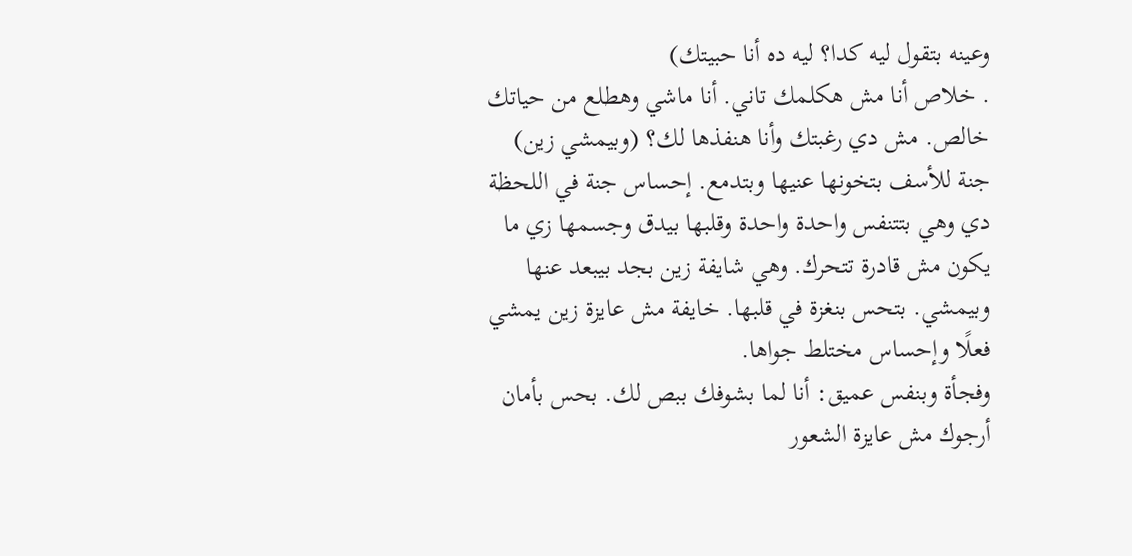وعينه بتقول ليه كدا؟ ليه ده أنا حبيتك)
. خلاص أنا مش هكلمك تاني. أنا ماشي وهطلع من حياتك خالص. مش دي رغبتك وأنا هنفذها لك؟ (وبيمشي زين) جنة للأسف بتخونها عنيها وبتدمع. إحساس جنة في اللحظة دي وهي بتتنفس واحدة واحدة وقلبها بيدق وجسمها زي ما يكون مش قادرة تتحرك. وهي شايفة زين بجد بيبعد عنها وبيمشي. بتحس بنغزة في قلبها. خايفة مش عايزة زين يمشي فعلًا وإحساس مختلط جواها.
وفجأة وبنفس عميق: أنا لما بشوفك ببص لك. بحس بأمان أرجوك مش عايزة الشعور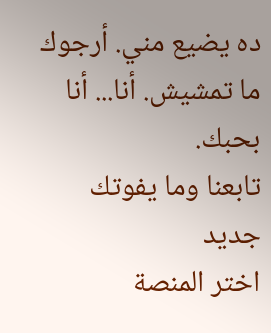ده يضيع مني. أرجوك ما تمشيش. أنا... أنا بحبك.
تابعنا وما يفوتك جديد
اختر المنصة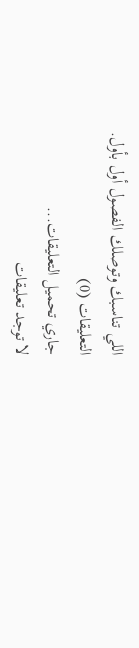اللي تناسبك وتوصلك الفصول أول بأول.
التعليقات (0)
جاري تحميل التعليقات...
لا توجد تعليقات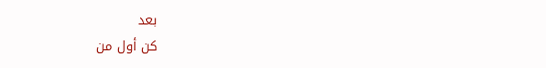بعد
كن أول من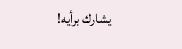يشارك برأيه!